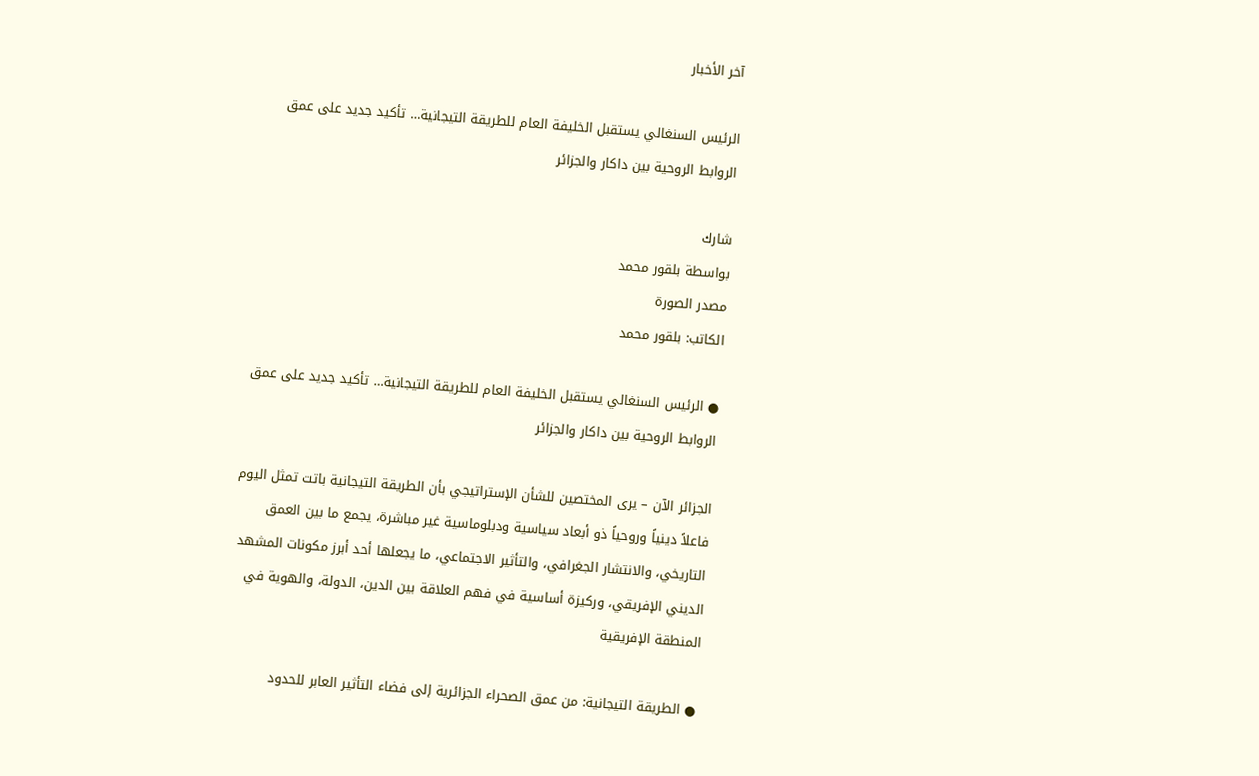آخر الأخبار

الرئيس السنغالي يستقبل الخليفة العام للطريقة التيجانية… تأكيد جديد على عمق الروابط الروحية بين داكار والجزائر

شارك
بواسطة بلقور محمد
مصدر الصورة
الكاتب: بلقور محمد

● الرئيس السنغالي يستقبل الخليفة العام للطريقة التيجانية… تأكيد جديد على عمق الروابط الروحية بين داكار والجزائر

الجزائر الآن – يرى المختصين للشأن الإستراتيجي بأن الطريقة التيجانية باتت تمثل اليوم فاعلاً دينياً وروحياً ذو أبعاد سياسية ودبلوماسية غير مباشرة، يجمع ما بين العمق التاريخي، والانتشار الجغرافي، والتأثير الاجتماعي، ما يجعلها أحد أبرز مكونات المشهد الديني الإفريقي، وركيزة أساسية في فهم العلاقة بين الدين، الدولة، والهوية في المنطقة الإفريقية

● الطريقة التيجانية: من عمق الصحراء الجزائرية إلى فضاء التأثير العابر للحدود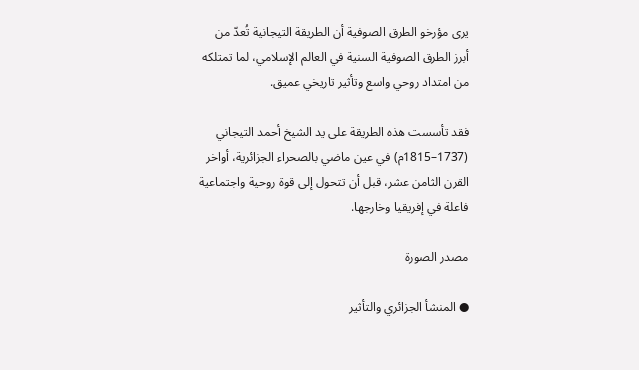يرى مؤرخو الطرق الصوفية أن الطريقة التيجانية تُعدّ من أبرز الطرق الصوفية السنية في العالم الإسلامي، لما تمتلكه من امتداد روحي واسع وتأثير تاريخي عميق.

فقد تأسست هذه الطريقة على يد الشيخ أحمد التيجاني (1737–1815م) في عين ماضي بالصحراء الجزائرية، أواخر القرن الثامن عشر، قبل أن تتحول إلى قوة روحية واجتماعية فاعلة في إفريقيا وخارجها.

مصدر الصورة

● المنشأ الجزائري والتأثير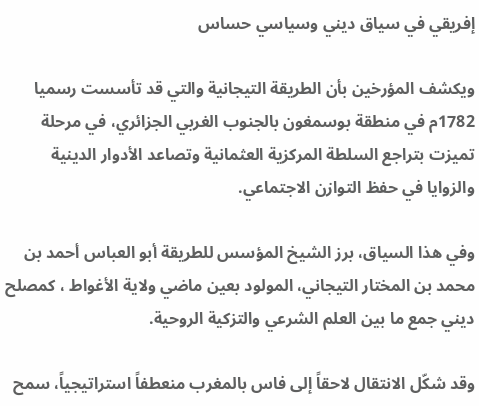إفريقي في سياق ديني وسياسي حساس

ويكشف المؤرخين بأن الطريقة التيجانية والتي قد تأسست رسميا 1782م في منطقة بوسمغون بالجنوب الغربي الجزائري، في مرحلة تميزت بتراجع السلطة المركزية العثمانية وتصاعد الأدوار الدينية والزوايا في حفظ التوازن الاجتماعي.

وفي هذا السياق، برز الشيخ المؤسس للطريقة أبو العباس أحمد بن محمد بن المختار التيجاني، المولود بعين ماضي ولاية الأغواط ، كمصلح ديني جمع ما بين العلم الشرعي والتزكية الروحية.

وقد شكّل الانتقال لاحقاً إلى فاس بالمغرب منعطفاً استراتيجياً، سمح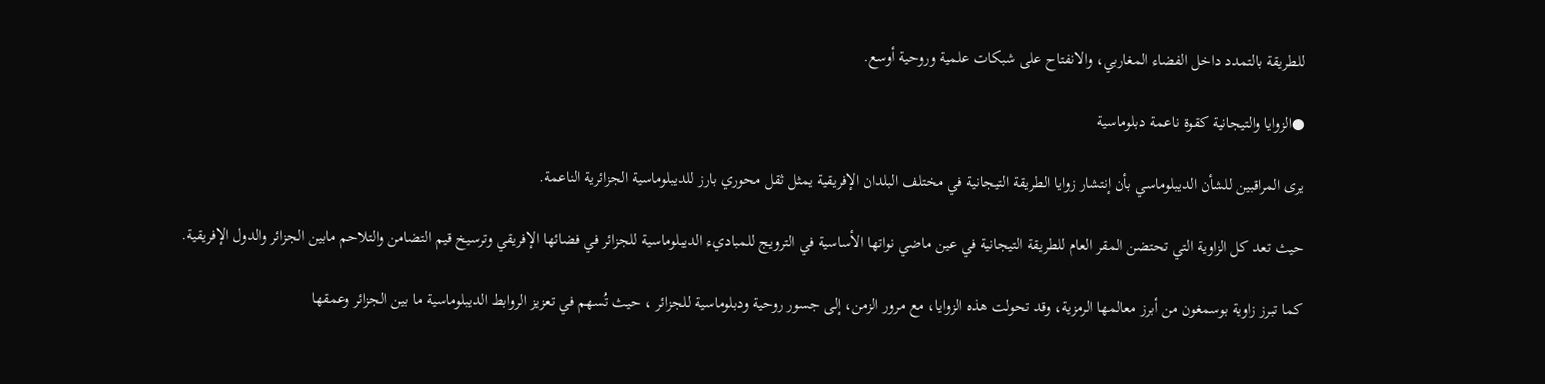للطريقة بالتمدد داخل الفضاء المغاربي، والانفتاح على شبكات علمية وروحية أوسع.

●الزوايا والتيجانية كقوة ناعمة دبلوماسية

يرى المراقبين للشأن الديبلوماسي بأن إنتشار زوايا الطريقة التيجانية في مختلف البلدان الإفريقية يمثل ثقل محوري بارز للديبلوماسية الجزائرية الناعمة.

حيث تعد كل الزاوية التي تحتضن المقر العام للطريقة التيجانية في عين ماضي نواتها الأساسية في الترويج للمباديء الديبلوماسية للجزائر في فضائها الإفريقي وترسيخ قيم التضامن والتلاحم مابين الجزائر والدول الإفريقية.

كما تبرز زاوية بوسمغون من أبرز معالمها الرمزية، وقد تحولت هذه الزوايا، مع مرور الزمن، إلى جسور روحية ودبلوماسية للجزائر ، حيث تُسهم في تعزيز الروابط الديبلوماسية ما بين الجزائر وعمقها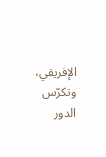الإفريقي، وتكرّس الدور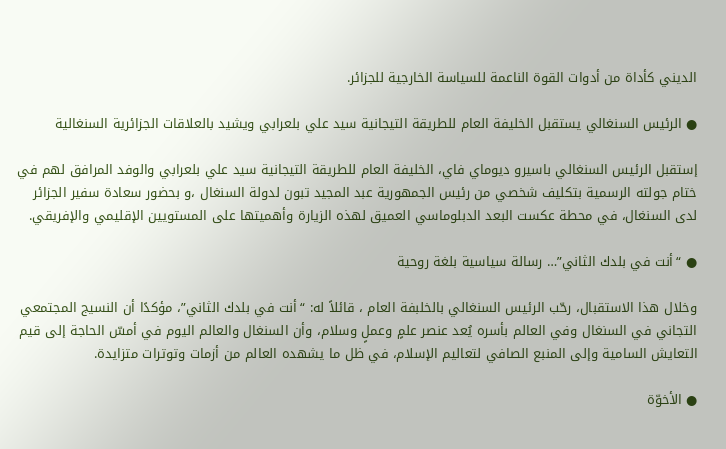الديني كأداة من أدوات القوة الناعمة للسياسة الخارجية للجزائر.

● الرئيس السنغالي يستقبل الخليفة العام للطريقة التيجانية سيد علي بلعرابي ويشيد بالعلاقات الجزائرية السنغالية

إستقبل الرئيس السنغالي باسيرو ديوماي فاي، الخليفة العام للطريقة التيجانية سيد علي بلعرابي والوفد المرافق لهم في ختام جولته الرسمية بتكليف شخصي من رئيس الجمهورية عبد المجيد تبون لدولة السنغال ،و بحضور سعادة سفير الجزائر لدى السنغال، في محطة عكست البعد الدبلوماسي العميق لهذه الزيارة وأهميتها على المستويين الإقليمي والإفريقي.

● “أنت في بلدك الثاني”… رسالة سياسية بلغة روحية

وخلال هذا الاستقبال، رحّب الرئيس السنغالي بالخلبفة العام ، قائلاً له: “أنت في بلدك الثاني”، مؤكدًا أن النسيج المجتمعي التجاني في السنغال وفي العالم بأسره يُعد عنصر علمٍ وعملٍ وسلام، وأن السنغال والعالم اليوم في أمسّ الحاجة إلى قيم التعايش السامية وإلى المنبع الصافي لتعاليم الإسلام، في ظل ما يشهده العالم من أزمات وتوترات متزايدة.

● الأخوّة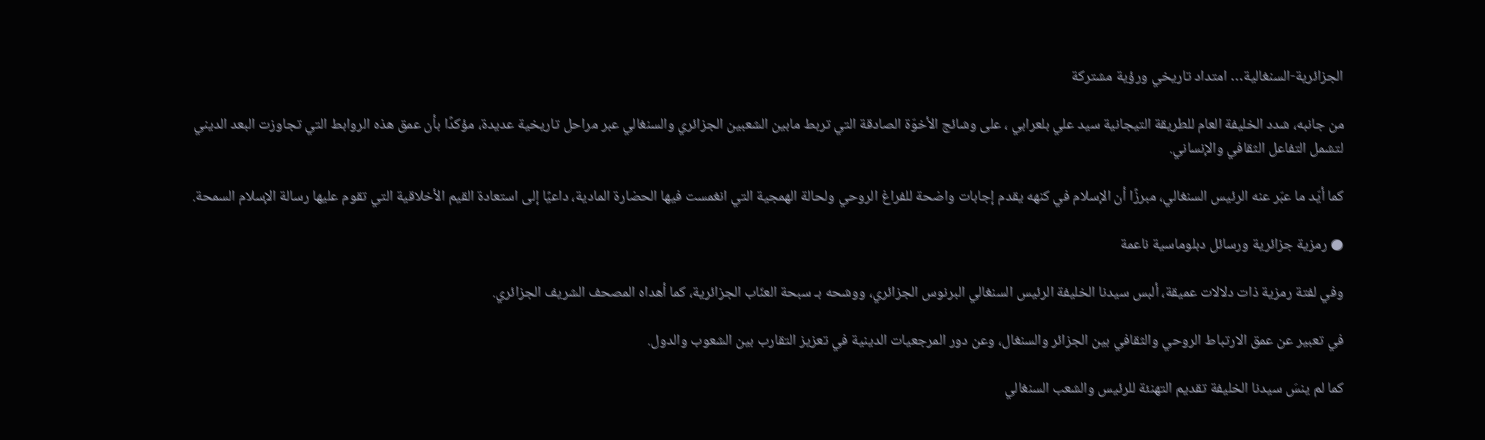الجزائرية-السنغالية… امتداد تاريخي ورؤية مشتركة

من جانبه، شدد الخليفة العام للطريقة التيجانية سيد علي بلعرابي ، على وشائج الأخوّة الصادقة التي تربط مابين الشعبين الجزائري والسنغالي عبر مراحل تاريخية عديدة، مؤكدًا بأن عمق هذه الروابط التي تجاوزت البعد الديني لتشمل التفاعل الثقافي والإنساني.

كما أيّد ما عبّر عنه الرئيس السنغالي، مبرزًا أن الإسلام في كنهه يقدم إجابات واضحة للفراغ الروحي ولحالة الهمجية التي انغمست فيها الحضارة المادية، داعيًا إلى استعادة القيم الأخلاقية التي تقوم عليها رسالة الإسلام السمحة.

● رمزية جزائرية ورسائل دبلوماسية ناعمة

وفي لفتة رمزية ذات دلالات عميقة، ألبس سيدنا الخليفة الرئيس السنغالي البرنوس الجزائري، ووشحه بـ سبحة العنّاب الجزائرية، كما أهداه المصحف الشريف الجزائري.

في تعبير عن عمق الارتباط الروحي والثقافي بين الجزائر والسنغال، وعن دور المرجعيات الدينية في تعزيز التقارب بين الشعوب والدول.

كما لم ينسَ سيدنا الخليفة تقديم التهنئة للرئيس والشعب السنغالي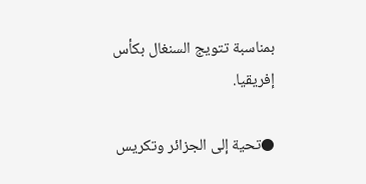بمناسبة تتويج السنغال بكأس إفريقيا.

●تحية إلى الجزائر وتكريس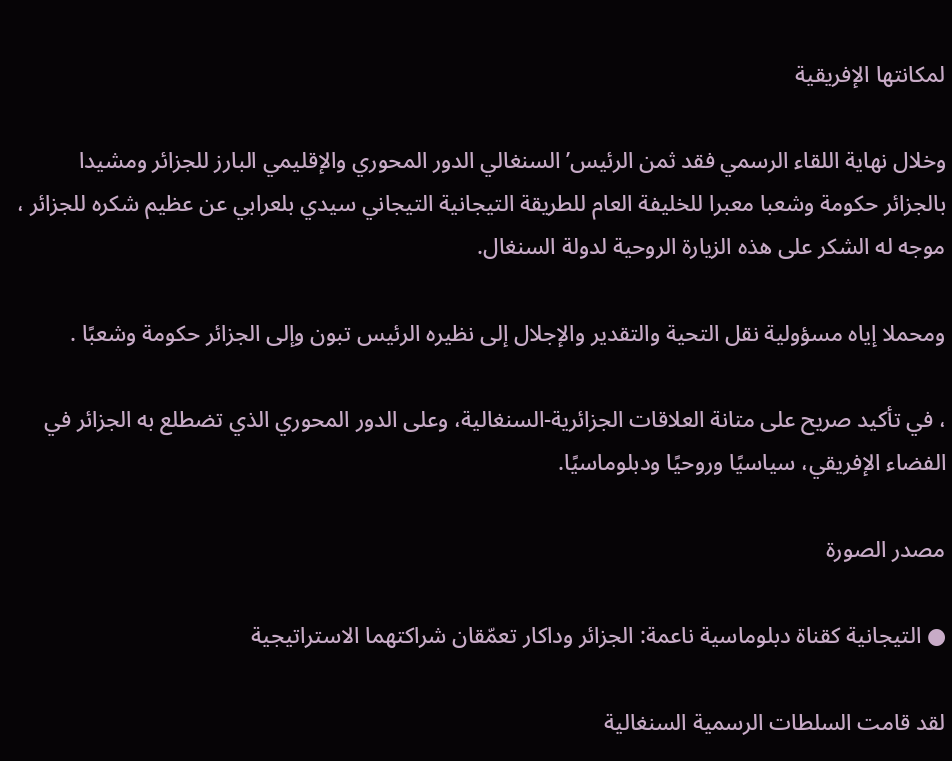لمكانتها الإفريقية

وخلال نهاية اللقاء الرسمي فقد ثمن الرئيس’ السنغالي الدور المحوري والإقليمي البارز للجزائر ومشيدا بالجزائر حكومة وشعبا معبرا للخليفة العام للطريقة التيجانية التيجاني سيدي بلعرابي عن عظيم شكره للجزائر ، موجه له الشكر على هذه الزيارة الروحية لدولة السنغال.

ومحملا إياه مسؤولية نقل التحية والتقدير والإجلال إلى نظيره الرئيس تبون وإلى الجزائر حكومة وشعبًا .

، في تأكيد صريح على متانة العلاقات الجزائرية-السنغالية، وعلى الدور المحوري الذي تضطلع به الجزائر في الفضاء الإفريقي، سياسيًا وروحيًا ودبلوماسيًا.

مصدر الصورة

● التيجانية كقناة دبلوماسية ناعمة: الجزائر وداكار تعمّقان شراكتهما الاستراتيجية

لقد قامت السلطات الرسمية السنغالية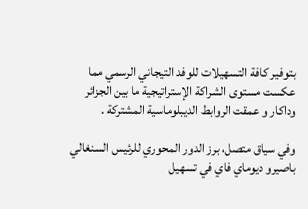بتوفير كافة التسهيلات للوفد التيجاني الرسمي مما عكست مستوى الشراكة الإستراتيجية ما بين الجزائر وداكار و عمقت الروابط الديبلوماسية المشتركة .

وفي سياق متصل، برز الدور المحوري للرئيس السنغالي باصيرو ديوماي فاي في تسهيل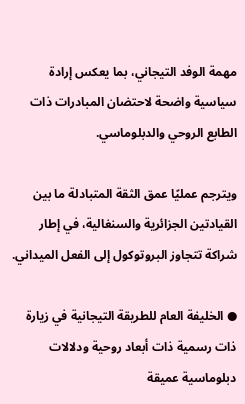مهمة الوفد التيجاني، بما يعكس إرادة سياسية واضحة لاحتضان المبادرات ذات الطابع الروحي والدبلوماسي.

ويترجم عمليًا عمق الثقة المتبادلة ما بين القيادتين الجزائرية والسنغالية، في إطار شراكة تتجاوز البروتوكول إلى الفعل الميداني.

● الخليفة العام للطريقة التيجانية في زيارة ذات رسمية ذات أبعاد روحية ودلالات دبلوماسية عميقة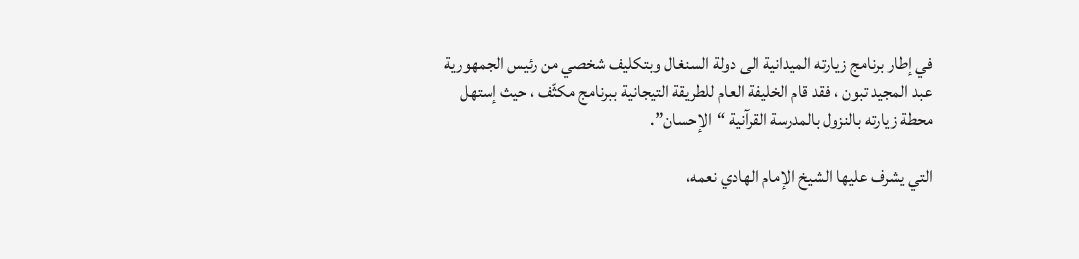في إطار برنامج زيارته الميدانية الى دولة السنغال وبتكليف شخصي من رئيس الجمهورية عبد المجيد تبون ، فقد قام الخليفة العام للطريقة التيجانية ببرنامج مكثّف ، حيث إستهل محطة زيارته بالنزول بالمدرسة القرآنية “الإحسان”.

التي يشرف عليها الشيخ الإمام الهادي نعمه،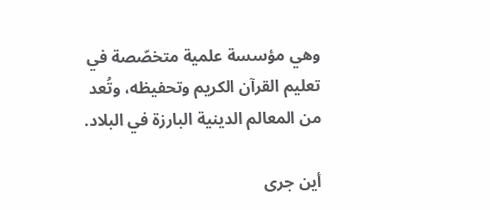وهي مؤسسة علمية متخصّصة في تعليم القرآن الكريم وتحفيظه، وتُعد من المعالم الدينية البارزة في البلاد.

أين جرى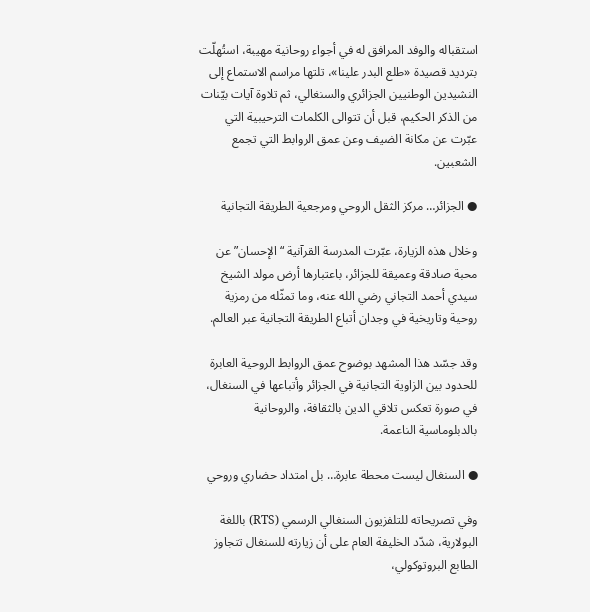استقباله والوفد المرافق له في أجواء روحانية مهيبة، استُهلّت بترديد قصيدة «طلع البدر علينا»، تلتها مراسم الاستماع إلى النشيدين الوطنيين الجزائري والسنغالي، ثم تلاوة آيات بيّنات من الذكر الحكيم، قبل أن تتوالى الكلمات الترحيبية التي عبّرت عن مكانة الضيف وعن عمق الروابط التي تجمع الشعبين.

● الجزائر… مركز الثقل الروحي ومرجعية الطريقة التجانية

وخلال هذه الزيارة، عبّرت المدرسة القرآنية “الإحسان” عن محبة صادقة وعميقة للجزائر، باعتبارها أرض مولد الشيخ سيدي أحمد التجاني رضي الله عنه، وما تمثّله من رمزية روحية وتاريخية في وجدان أتباع الطريقة التجانية عبر العالم.

وقد جسّد هذا المشهد بوضوح عمق الروابط الروحية العابرة للحدود بين الزاوية التجانية في الجزائر وأتباعها في السنغال، في صورة تعكس تلاقي الدين بالثقافة، والروحانية بالدبلوماسية الناعمة.

● السنغال ليست محطة عابرة… بل امتداد حضاري وروحي

وفي تصريحاته للتلفزيون السنغالي الرسمي (RTS) باللغة البولارية، شدّد الخليفة العام على أن زيارته للسنغال تتجاوز الطابع البروتوكولي،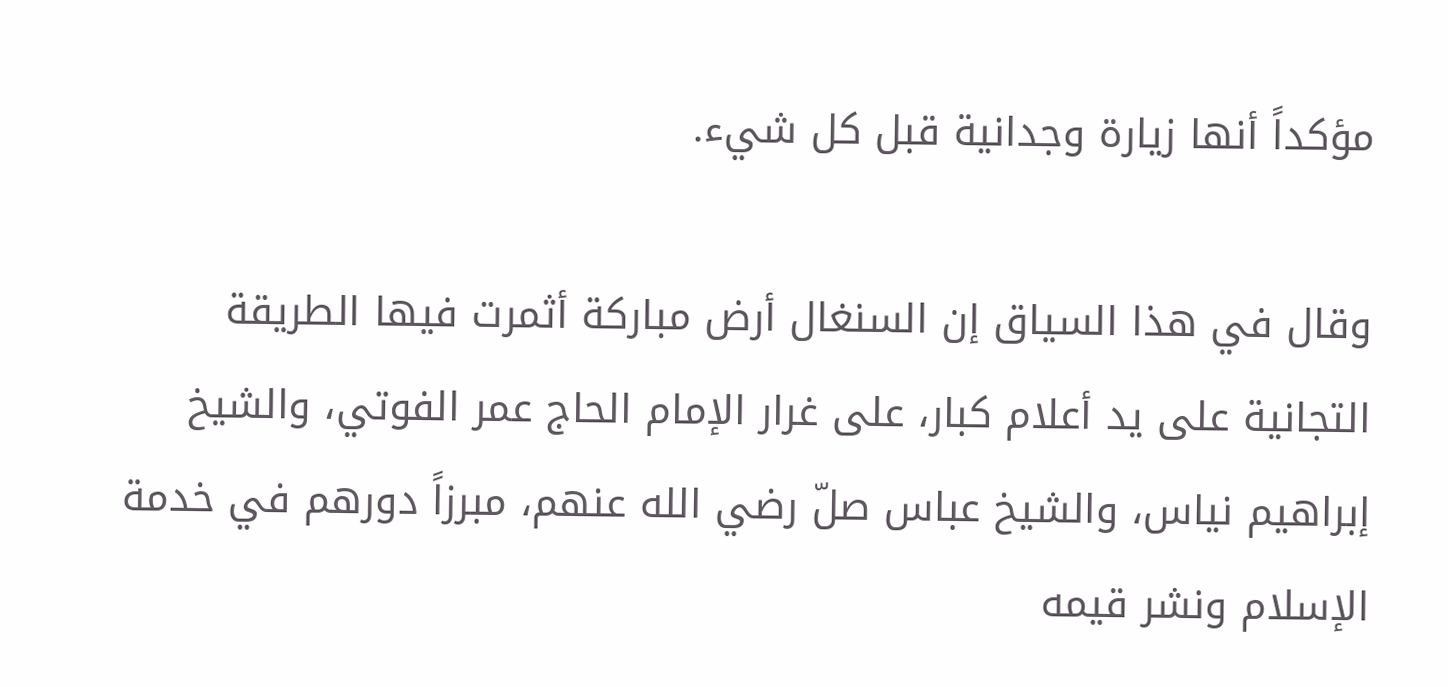مؤكداً أنها زيارة وجدانية قبل كل شيء.

وقال في هذا السياق إن السنغال أرض مباركة أثمرت فيها الطريقة التجانية على يد أعلام كبار، على غرار الإمام الحاج عمر الفوتي، والشيخ إبراهيم نياس، والشيخ عباس صلّ رضي الله عنهم، مبرزاً دورهم في خدمة الإسلام ونشر قيمه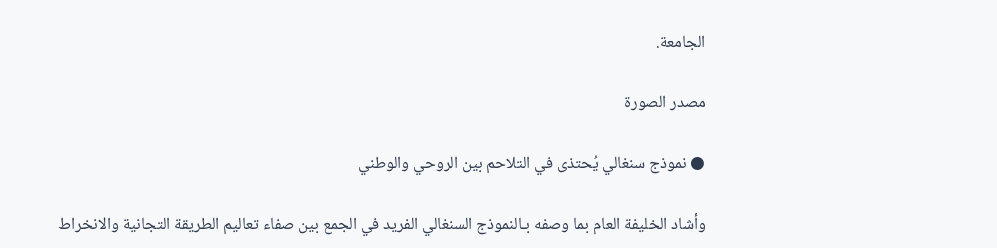الجامعة.

مصدر الصورة

● نموذج سنغالي يُحتذى في التلاحم بين الروحي والوطني

وأشاد الخليفة العام بما وصفه بـالنموذج السنغالي الفريد في الجمع بين صفاء تعاليم الطريقة التجانية والانخراط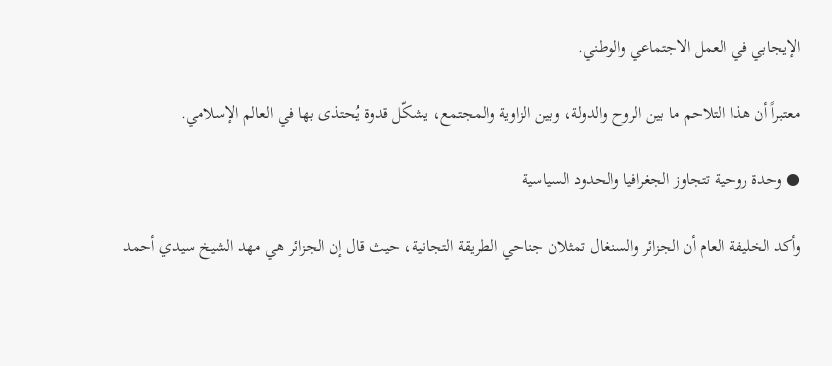الإيجابي في العمل الاجتماعي والوطني.

معتبراً أن هذا التلاحم ما بين الروح والدولة، وبين الزاوية والمجتمع، يشكّل قدوة يُحتذى بها في العالم الإسلامي.

● وحدة روحية تتجاوز الجغرافيا والحدود السياسية

وأكد الخليفة العام أن الجزائر والسنغال تمثلان جناحي الطريقة التجانية، حيث قال إن الجزائر هي مهد الشيخ سيدي أحمد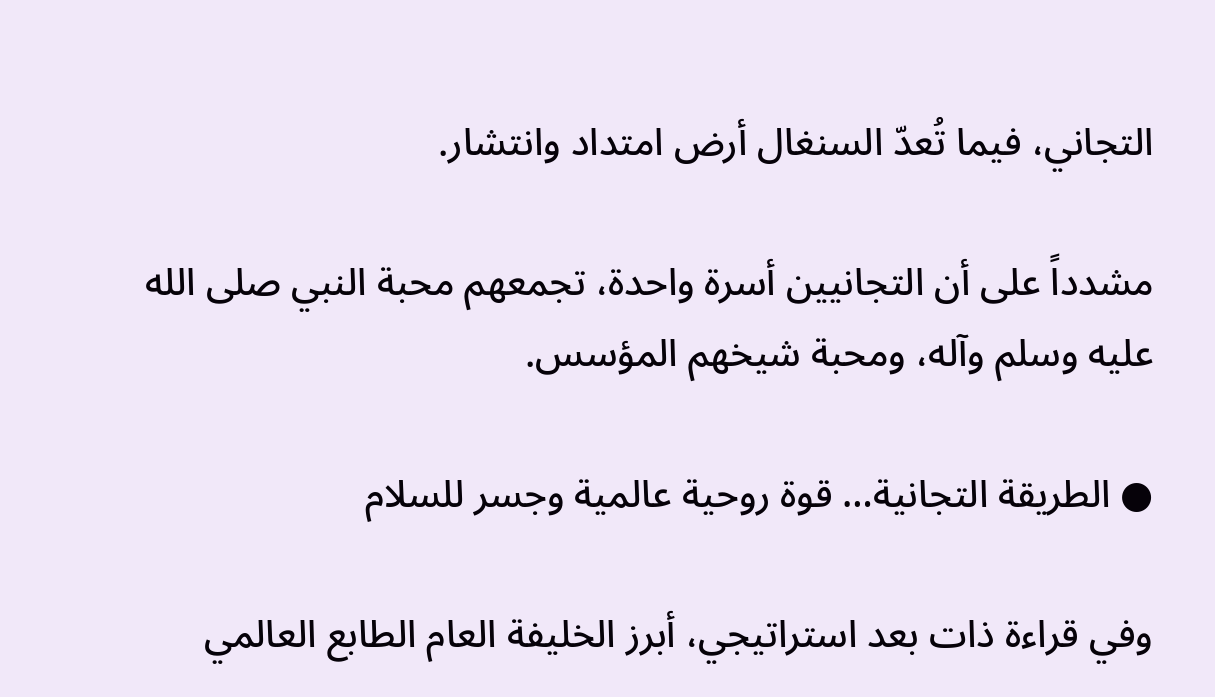التجاني، فيما تُعدّ السنغال أرض امتداد وانتشار.

مشدداً على أن التجانيين أسرة واحدة، تجمعهم محبة النبي صلى الله عليه وسلم وآله، ومحبة شيخهم المؤسس.

● الطريقة التجانية… قوة روحية عالمية وجسر للسلام

وفي قراءة ذات بعد استراتيجي، أبرز الخليفة العام الطابع العالمي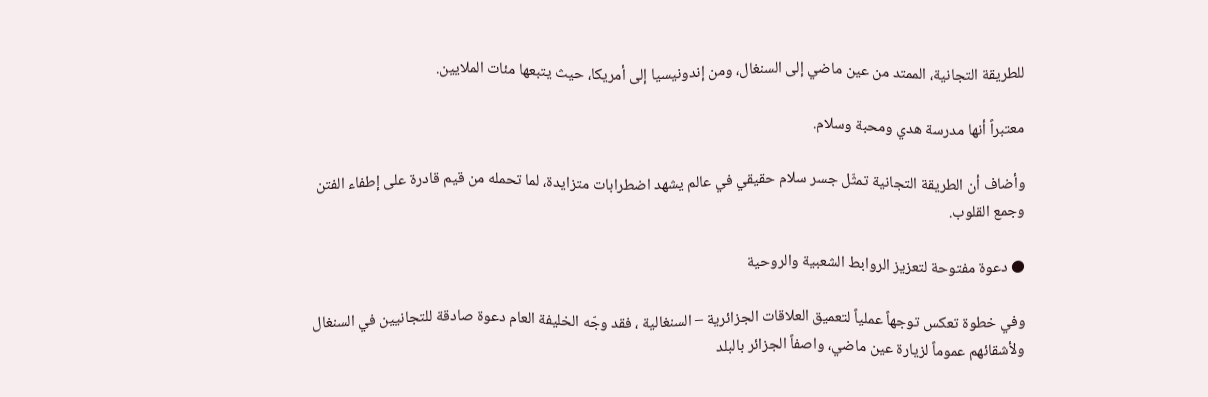للطريقة التجانية، الممتد من عين ماضي إلى السنغال، ومن إندونيسيا إلى أمريكا، حيث يتبعها مئات الملايين.

معتبراً أنها مدرسة هدي ومحبة وسلام.

وأضاف أن الطريقة التجانية تمثّل جسر سلام حقيقي في عالم يشهد اضطرابات متزايدة، لما تحمله من قيم قادرة على إطفاء الفتن وجمع القلوب.

● دعوة مفتوحة لتعزيز الروابط الشعبية والروحية

وفي خطوة تعكس توجهاً عملياً لتعميق العلاقات الجزائرية – السنغالية ، فقد وجّه الخليفة العام دعوة صادقة للتجانيين في السنغال ولأشقائهم عموماً لزيارة عين ماضي، واصفاً الجزائر بالبلد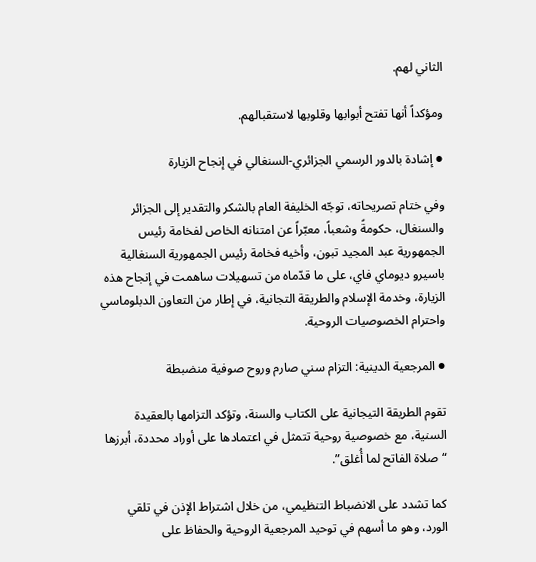الثاني لهم.

ومؤكداً أنها تفتح أبوابها وقلوبها لاستقبالهم.

● إشادة بالدور الرسمي الجزائري-السنغالي في إنجاح الزيارة

وفي ختام تصريحاته، توجّه الخليفة العام بالشكر والتقدير إلى الجزائر والسنغال، حكومةً وشعباً، معبّراً عن امتنانه الخاص لفخامة رئيس الجمهورية عبد المجيد تبون، وأخيه فخامة رئيس الجمهورية السنغالية باسيرو ديوماي فاي، على ما قدّماه من تسهيلات ساهمت في إنجاح هذه الزيارة، وخدمة الإسلام والطريقة التجانية، في إطار من التعاون الدبلوماسي واحترام الخصوصيات الروحية.

● المرجعية الدينية: التزام سني صارم وروح صوفية منضبطة

تقوم الطريقة التيجانية على الكتاب والسنة، وتؤكد التزامها بالعقيدة السنية، مع خصوصية روحية تتمثل في اعتمادها على أوراد محددة، أبرزها “صلاة الفاتح لما أُغلق”.

كما تشدد على الانضباط التنظيمي، من خلال اشتراط الإذن في تلقي الورد، وهو ما أسهم في توحيد المرجعية الروحية والحفاظ على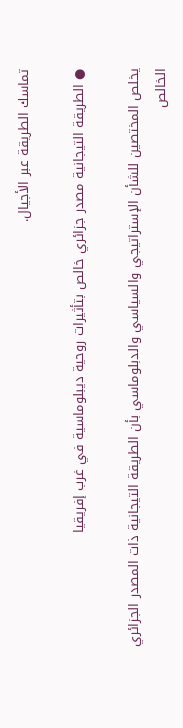تماسك الطريقة عبر الأجيال.

● الطريقة التيجانية مصدر جزائري خالص بتأثيرات روحية ديبلوماسية في غرب إفريقيا

يخلص المختصين للشأن الإستراتيجي والسياسي والدبلوماسي بأن الطريقة التيجانية ذات المصدر الجزائري الخالص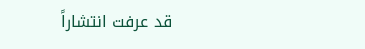قد عرفت انتشاراً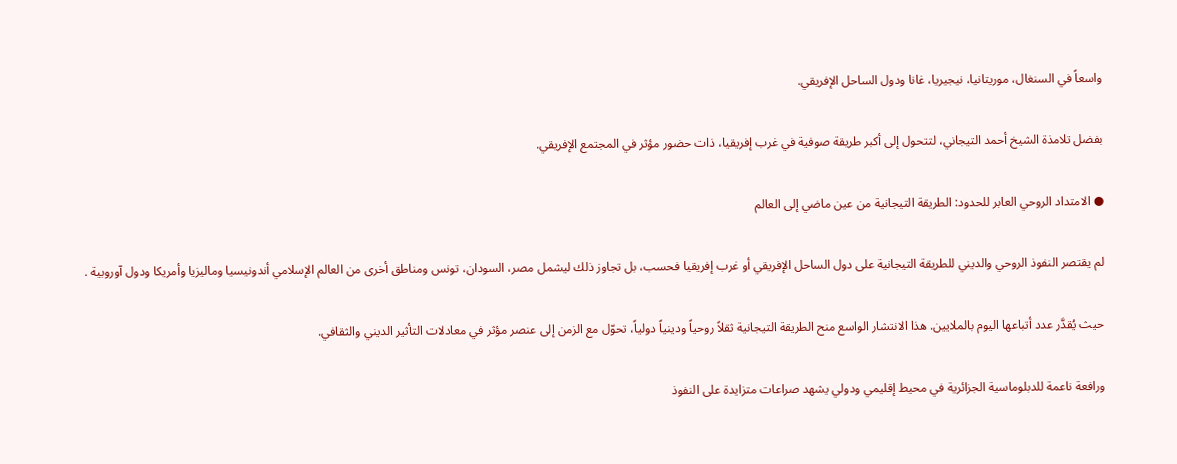واسعاً في السنغال، موريتانيا، نيجيريا، غانا ودول الساحل الإفريقي.

بفضل تلامذة الشيخ أحمد التيجاني، لتتحول إلى أكبر طريقة صوفية في غرب إفريقيا، ذات حضور مؤثر في المجتمع الإفريقي.

● الامتداد الروحي العابر للحدود: الطريقة التيجانية من عين ماضي إلى العالم

لم يقتصر النفوذ الروحي والديني للطريقة التيجانية على دول الساحل الإفريقي أو غرب إفريقيا فحسب، بل تجاوز ذلك ليشمل مصر، السودان، تونس ومناطق أخرى من العالم الإسلامي أندونيسيا وماليزيا وأمريكا ودول آوروبية .

حيث يُقدَّر عدد أتباعها اليوم بالملايين. هذا الانتشار الواسع منح الطريقة التيجانية ثقلاً روحياً ودينياً دولياً، تحوّل مع الزمن إلى عنصر مؤثر في معادلات التأثير الديني والثقافي.

ورافعة ناعمة للدبلوماسية الجزائرية في محيط إقليمي ودولي يشهد صراعات متزايدة على النفوذ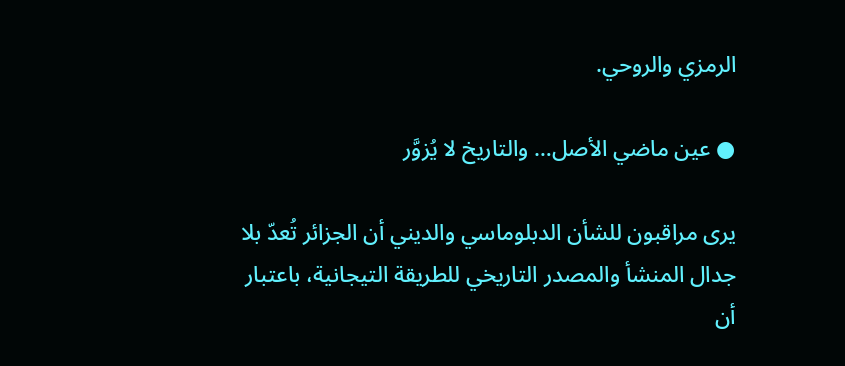الرمزي والروحي.

● عين ماضي الأصل… والتاريخ لا يُزوَّر

يرى مراقبون للشأن الدبلوماسي والديني أن الجزائر تُعدّ بلا جدال المنشأ والمصدر التاريخي للطريقة التيجانية، باعتبار أن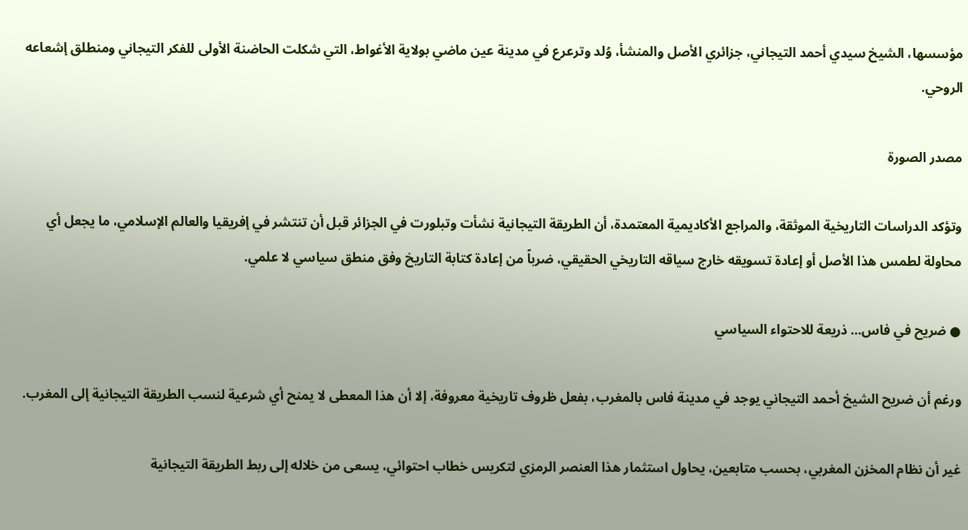مؤسسها، الشيخ سيدي أحمد التيجاني، جزائري الأصل والمنشأ، وُلد وترعرع في مدينة عين ماضي بولاية الأغواط، التي شكلت الحاضنة الأولى للفكر التيجاني ومنطلق إشعاعه الروحي.

مصدر الصورة

وتؤكد الدراسات التاريخية الموثقة، والمراجع الأكاديمية المعتمدة، أن الطريقة التيجانية نشأت وتبلورت في الجزائر قبل أن تنتشر في إفريقيا والعالم الإسلامي، ما يجعل أي محاولة لطمس هذا الأصل أو إعادة تسويقه خارج سياقه التاريخي الحقيقي، ضرباً من إعادة كتابة التاريخ وفق منطق سياسي لا علمي.

● ضريح في فاس… ذريعة للاحتواء السياسي

ورغم أن ضريح الشيخ أحمد التيجاني يوجد في مدينة فاس بالمغرب، بفعل ظروف تاريخية معروفة، إلا أن هذا المعطى لا يمنح أي شرعية لنسب الطريقة التيجانية إلى المغرب.

غير أن نظام المخزن المغربي، بحسب متابعين، يحاول استثمار هذا العنصر الرمزي لتكريس خطاب احتوائي، يسعى من خلاله إلى ربط الطريقة التيجانية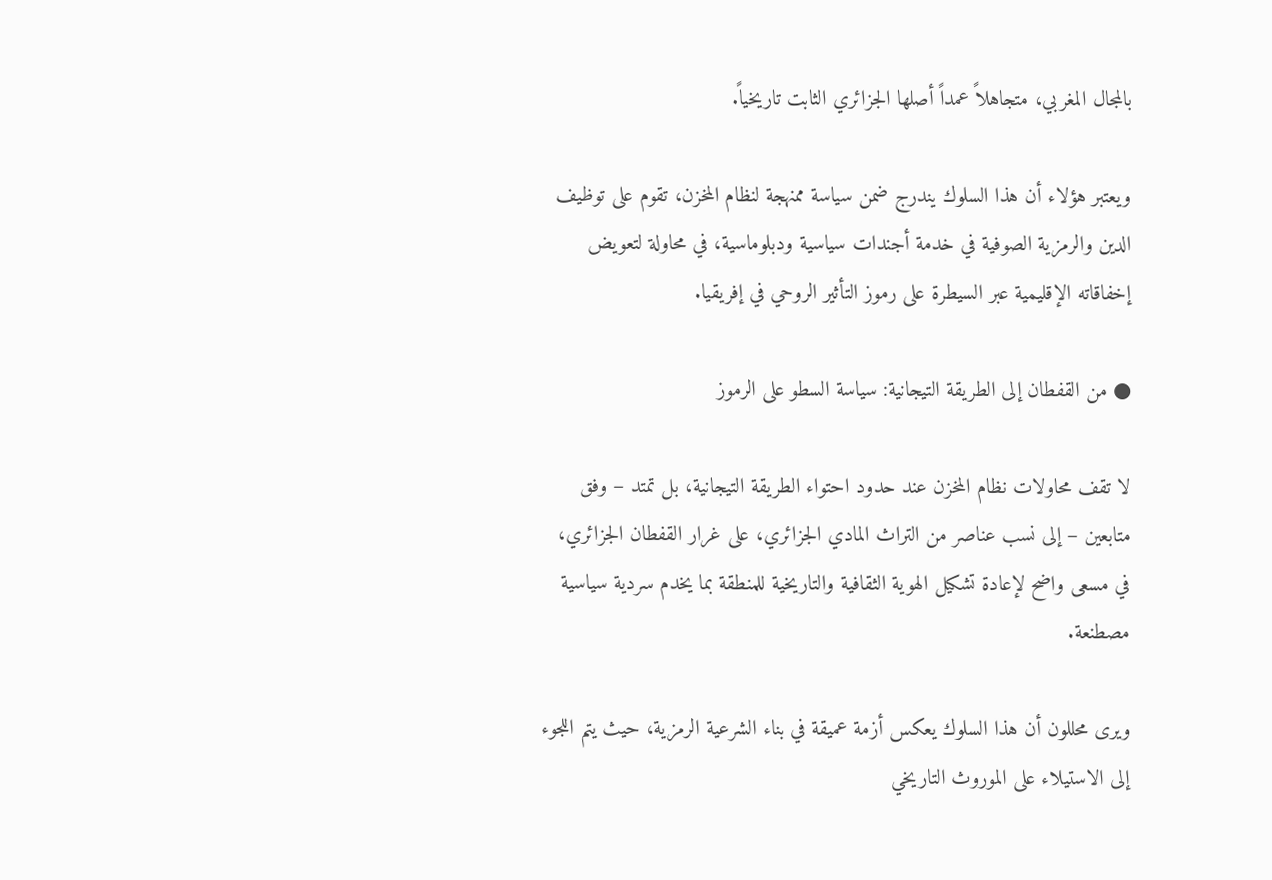بالمجال المغربي، متجاهلاً عمداً أصلها الجزائري الثابت تاريخياً.

ويعتبر هؤلاء أن هذا السلوك يندرج ضمن سياسة ممنهجة لنظام المخزن، تقوم على توظيف الدين والرمزية الصوفية في خدمة أجندات سياسية ودبلوماسية، في محاولة لتعويض إخفاقاته الإقليمية عبر السيطرة على رموز التأثير الروحي في إفريقيا.

● من القفطان إلى الطريقة التيجانية: سياسة السطو على الرموز

لا تقف محاولات نظام المخزن عند حدود احتواء الطريقة التيجانية، بل تمتد – وفق متابعين – إلى نسب عناصر من التراث المادي الجزائري، على غرار القفطان الجزائري، في مسعى واضح لإعادة تشكيل الهوية الثقافية والتاريخية للمنطقة بما يخدم سردية سياسية مصطنعة.

ويرى محللون أن هذا السلوك يعكس أزمة عميقة في بناء الشرعية الرمزية، حيث يتم اللجوء إلى الاستيلاء على الموروث التاريخي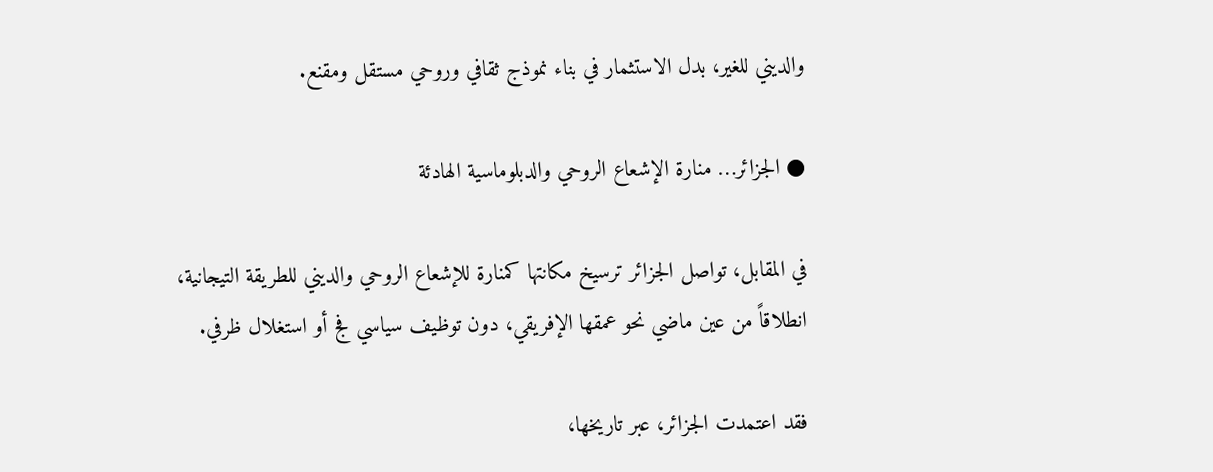والديني للغير، بدل الاستثمار في بناء نموذج ثقافي وروحي مستقل ومقنع.

● الجزائر… منارة الإشعاع الروحي والدبلوماسية الهادئة

في المقابل، تواصل الجزائر ترسيخ مكانتها كمنارة للإشعاع الروحي والديني للطريقة التيجانية، انطلاقاً من عين ماضي نحو عمقها الإفريقي، دون توظيف سياسي فج أو استغلال ظرفي.

فقد اعتمدت الجزائر، عبر تاريخها،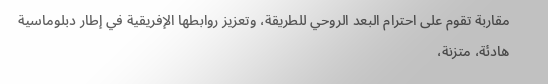مقاربة تقوم على احترام البعد الروحي للطريقة، وتعزيز روابطها الإفريقية في إطار دبلوماسية هادئة، متزنة،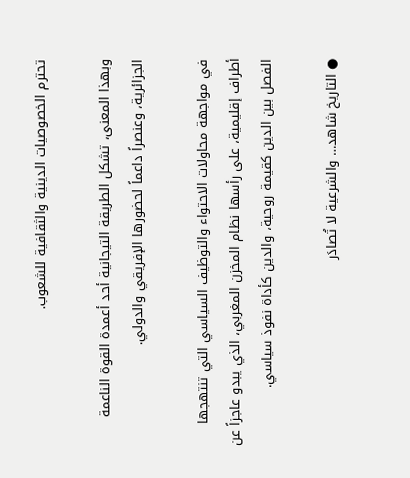تحترم الخصوصيات الدينية والثقافية للشعوب.

وبهذا المعنى، تشكل الطريقة التيجانية أحد أعمدة القوة الناعمة الجزائرية، وعنصراً داعماً لحضورها الإفريقي والدولي.

في مواجهة محاولات الاحتواء والتوظيف السياسي التي تنتهجها أطراف إقليمية، على رأسها نظام المخزن المغربي، الذي يبدو عاجزاً عن الفصل بين الدين كقيمة روحية، والدين كأداة نفوذ سياسي.

● التاريخ شاهد… والشرعية لا تُصادَر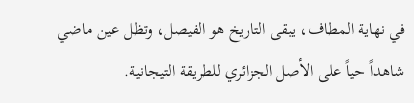في نهاية المطاف، يبقى التاريخ هو الفيصل، وتظل عين ماضي شاهداً حياً على الأصل الجزائري للطريقة التيجانية.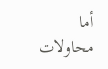أما محاولات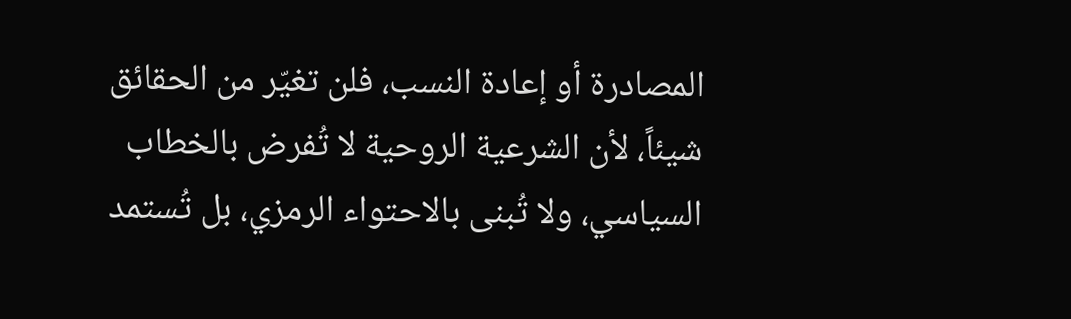المصادرة أو إعادة النسب، فلن تغيّر من الحقائق شيئاً، لأن الشرعية الروحية لا تُفرض بالخطاب السياسي، ولا تُبنى بالاحتواء الرمزي، بل تُستمد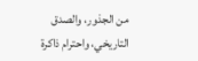من الجذور، والصدق التاريخي، واحترام ذاكرة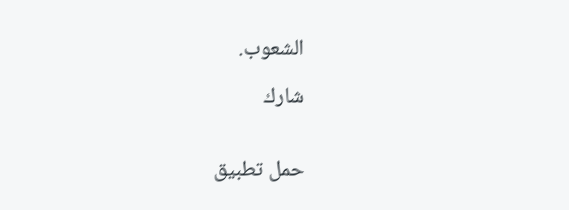الشعوب.

شارك


حمل تطبيق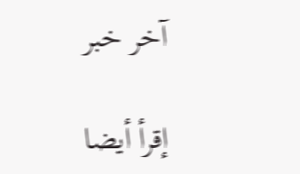آخر خبر

إقرأ أيضا